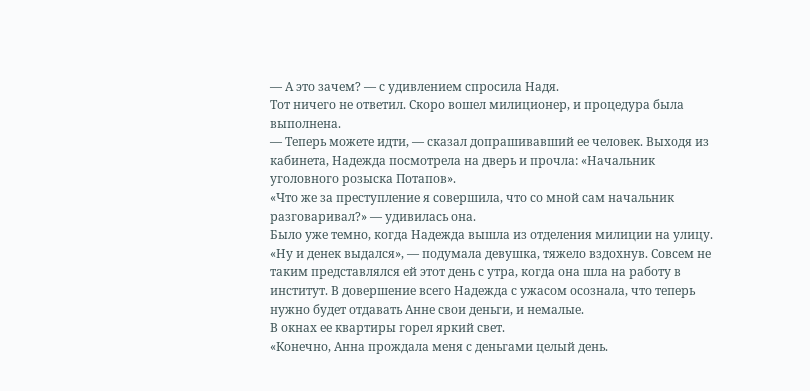— А это зачем? — с удивлением спросила Надя.
Тот ничего не ответил. Скоро вошел милиционер, и процедура была выполнена.
— Теперь можете идти, — сказал допрашивавший ее человек. Выходя из кабинета, Надежда посмотрела на дверь и прочла: «Начальник уголовного розыска Потапов».
«Что же за преступление я совершила, что со мной сам начальник разговаривал?» — удивилась она.
Было уже темно, когда Надежда вышла из отделения милиции на улицу. «Ну и денек выдался», — подумала девушка, тяжело вздохнув. Совсем не таким представлялся ей этот день с утра, когда она шла на работу в институт. В довершение всего Надежда с ужасом осознала, что теперь нужно будет отдавать Анне свои деньги, и немалые.
В окнах ее квартиры горел яркий свет.
«Конечно, Анна прождала меня с деньгами целый день.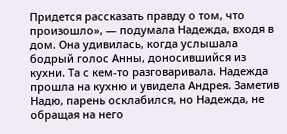Придется рассказать правду о том, что произошло», — подумала Надежда, входя в дом. Она удивилась, когда услышала бодрый голос Анны, доносившийся из кухни. Та с кем-то разговаривала. Надежда прошла на кухню и увидела Андрея. Заметив Надю, парень осклабился, но Надежда, не обращая на него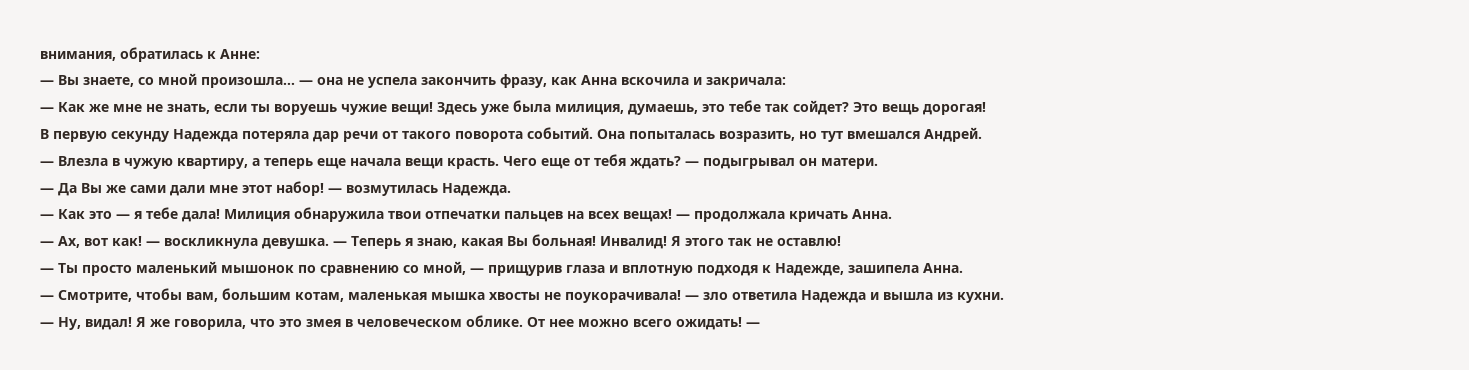внимания, обратилась к Анне:
— Вы знаете, со мной произошла… — она не успела закончить фразу, как Анна вскочила и закричала:
— Как же мне не знать, если ты воруешь чужие вещи! Здесь уже была милиция, думаешь, это тебе так сойдет? Это вещь дорогая!
В первую секунду Надежда потеряла дар речи от такого поворота событий. Она попыталась возразить, но тут вмешался Андрей.
— Влезла в чужую квартиру, а теперь еще начала вещи красть. Чего еще от тебя ждать? — подыгрывал он матери.
— Да Вы же сами дали мне этот набор! — возмутилась Надежда.
— Как это — я тебе дала! Милиция обнаружила твои отпечатки пальцев на всех вещах! — продолжала кричать Анна.
— Ах, вот как! — воскликнула девушка. — Теперь я знаю, какая Вы больная! Инвалид! Я этого так не оставлю!
— Ты просто маленький мышонок по сравнению со мной, — прищурив глаза и вплотную подходя к Надежде, зашипела Анна.
— Смотрите, чтобы вам, большим котам, маленькая мышка хвосты не поукорачивала! — зло ответила Надежда и вышла из кухни.
— Ну, видал! Я же говорила, что это змея в человеческом облике. От нее можно всего ожидать! —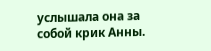услышала она за собой крик Анны.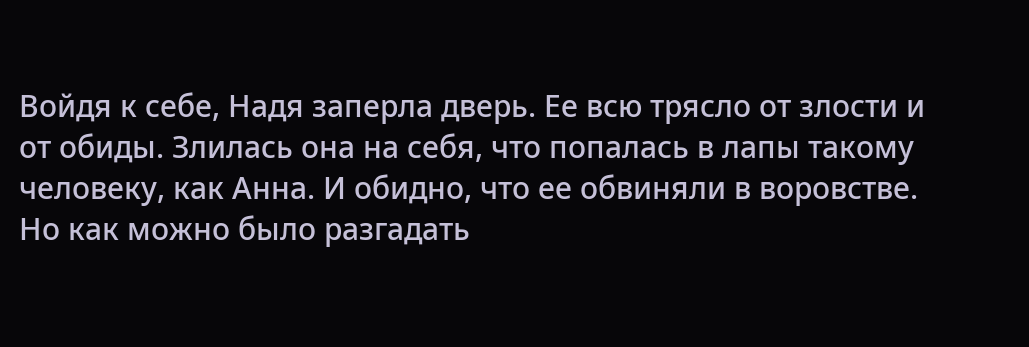Войдя к себе, Надя заперла дверь. Ее всю трясло от злости и от обиды. Злилась она на себя, что попалась в лапы такому человеку, как Анна. И обидно, что ее обвиняли в воровстве. Но как можно было разгадать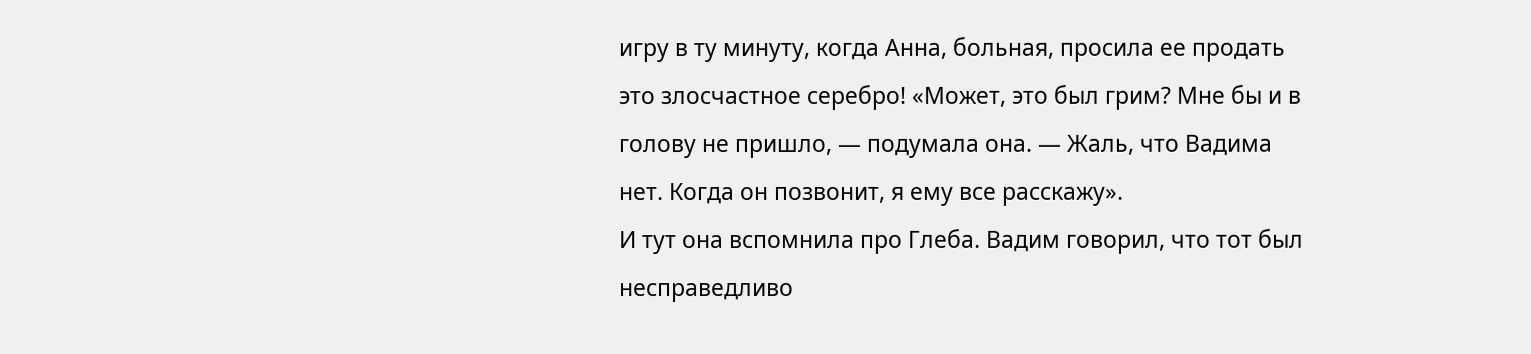игру в ту минуту, когда Анна, больная, просила ее продать это злосчастное серебро! «Может, это был грим? Мне бы и в голову не пришло, — подумала она. — Жаль, что Вадима нет. Когда он позвонит, я ему все расскажу».
И тут она вспомнила про Глеба. Вадим говорил, что тот был несправедливо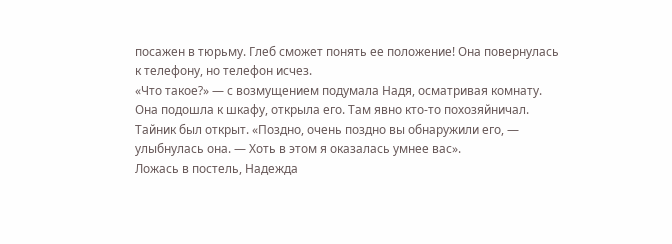посажен в тюрьму. Глеб сможет понять ее положение! Она повернулась к телефону, но телефон исчез.
«Что такое?» — с возмущением подумала Надя, осматривая комнату. Она подошла к шкафу, открыла его. Там явно кто-то похозяйничал. Тайник был открыт. «Поздно, очень поздно вы обнаружили его, — улыбнулась она. — Хоть в этом я оказалась умнее вас».
Ложась в постель, Надежда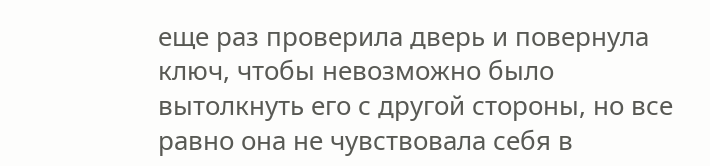еще раз проверила дверь и повернула ключ, чтобы невозможно было вытолкнуть его с другой стороны, но все равно она не чувствовала себя в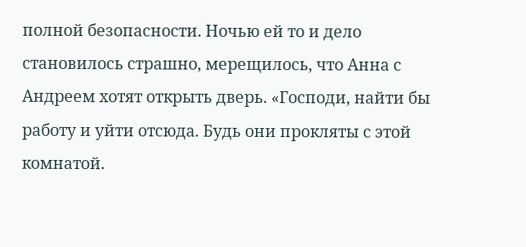полной безопасности. Ночью ей то и дело становилось страшно, мерещилось, что Анна с Андреем хотят открыть дверь. «Господи, найти бы работу и уйти отсюда. Будь они прокляты с этой комнатой.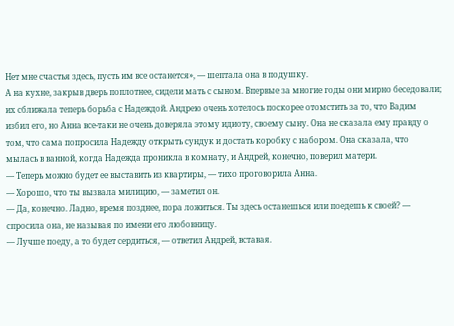Нет мне счастья здесь, пусть им все останется», — шептала она в подушку.
А на кухне, закрыв дверь поплотнее, сидели мать с сыном. Впервые за многие годы они мирно беседовали; их сближала теперь борьба с Надеждой. Андрею очень хотелось поскорее отомстить за то, что Вадим избил его, но Анна все-таки не очень доверяла этому идиоту, своему сыну. Она не сказала ему правду о том, что сама попросила Надежду открыть сундук и достать коробку с набором. Она сказала, что мылась в ванной, когда Надежда проникла в комнату, и Андрей, конечно, поверил матери.
— Теперь можно будет ее выставить из квартиры, — тихо проговорила Анна.
— Хорошо, что ты вызвала милицию, — заметил он.
— Да, конечно. Ладно, время позднее, пора ложиться. Ты здесь останешься или поедешь к своей? — спросила она, не называя по имени его любовницу.
— Лучше поеду, а то будет сердиться, — ответил Андрей, вставая.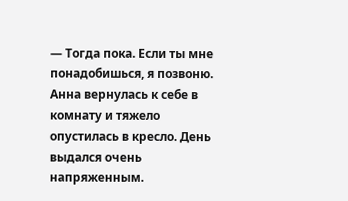— Тогда пока. Если ты мне понадобишься, я позвоню.
Анна вернулась к себе в комнату и тяжело опустилась в кресло. День выдался очень напряженным.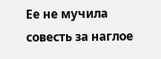Ее не мучила совесть за наглое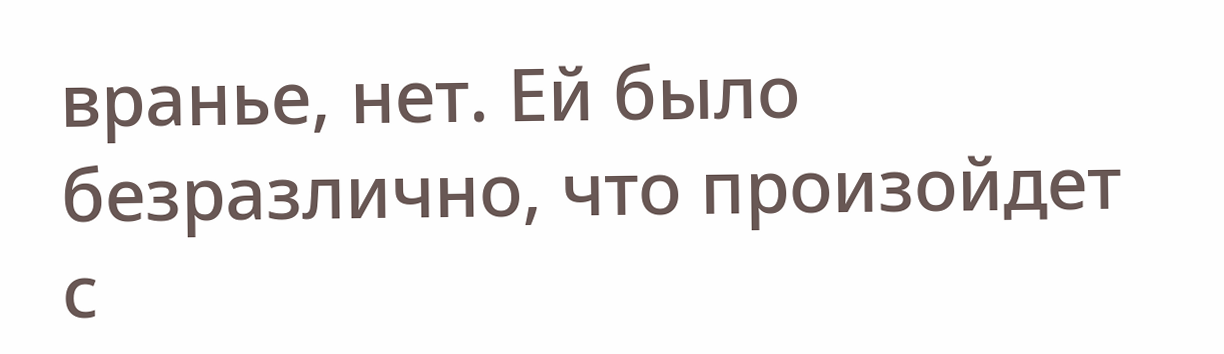вранье, нет. Ей было безразлично, что произойдет с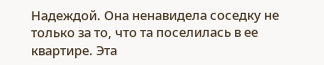Надеждой. Она ненавидела соседку не только за то, что та поселилась в ее квартире. Эта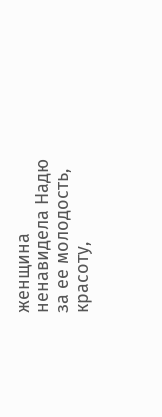женщина ненавидела Надю за ее молодость, красоту,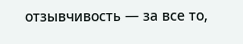отзывчивость — за все то,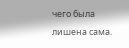чего была лишена сама.